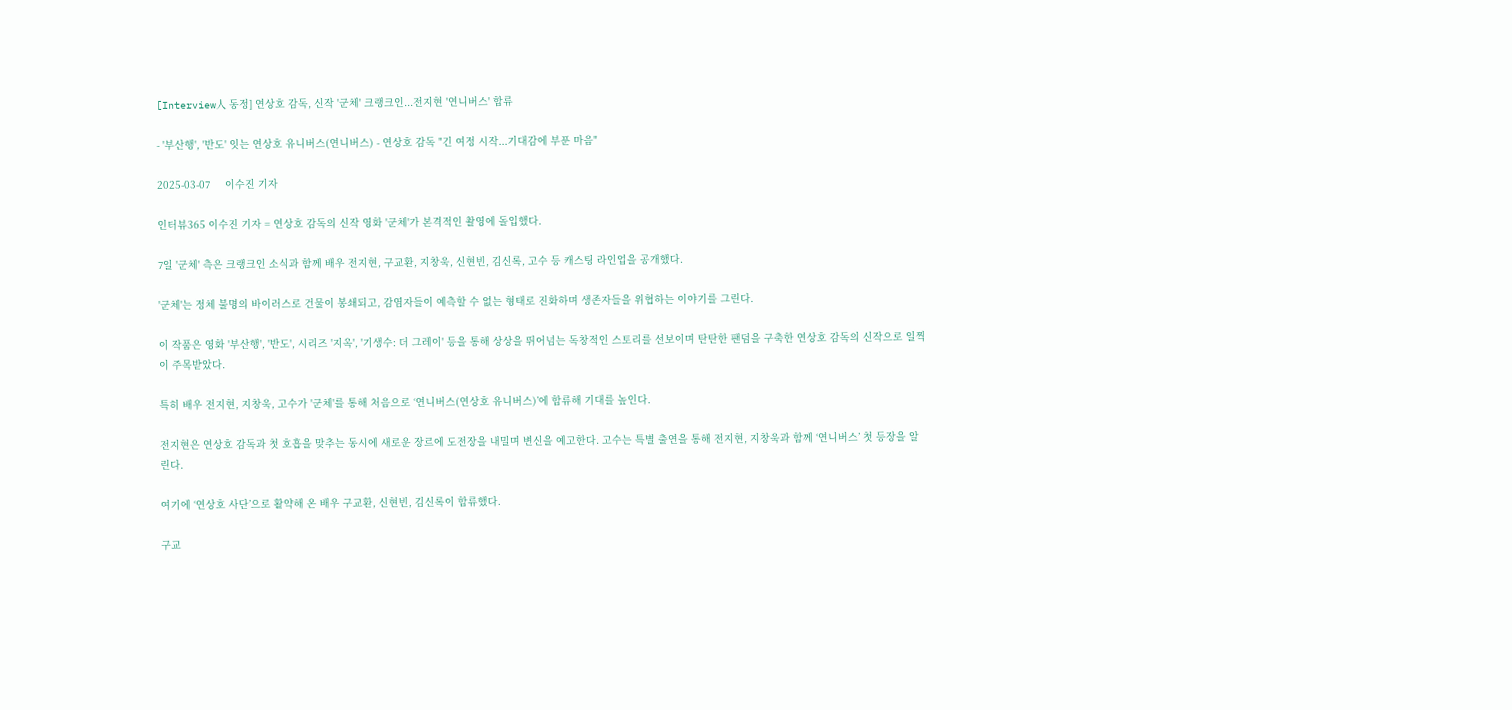[Interview人 동정] 연상호 감독, 신작 '군체' 크랭크인...전지현 '연니버스' 합류

- '부산행', '반도' 잇는 연상호 유니버스(연니버스) - 연상호 감독 "긴 여정 시작...기대감에 부푼 마음"

2025-03-07     이수진 기자

인터뷰365 이수진 기자 = 연상호 감독의 신작 영화 '군체'가 본격적인 촬영에 돌입했다.

7일 '군체' 측은 크랭크인 소식과 함께 배우 전지현, 구교환, 지창욱, 신현빈, 김신록, 고수 등 캐스팅 라인업을 공개했다.

'군체'는 정체 불명의 바이러스로 건물이 봉쇄되고, 감염자들이 예측할 수 없는 형태로 진화하며 생존자들을 위협하는 이야기를 그린다.

이 작품은 영화 '부산행', '반도', 시리즈 '지옥', '기생수: 더 그레이' 등을 통해 상상을 뛰어넘는 독창적인 스토리를 선보이며 탄탄한 팬덤을 구축한 연상호 감독의 신작으로 일찍이 주목받았다.

특히 배우 전지현, 지창욱, 고수가 '군체'를 통해 처음으로 ‘연니버스(연상호 유니버스)’에 합류해 기대를 높인다.

전지현은 연상호 감독과 첫 호흡을 맞추는 동시에 새로운 장르에 도전장을 내밀며 변신을 예고한다. 고수는 특별 출연을 통해 전지현, 지창욱과 함께 ‘연니버스’ 첫 등장을 알린다.

여기에 ‘연상호 사단’으로 활약해 온 배우 구교환, 신현빈, 김신록이 합류했다.

구교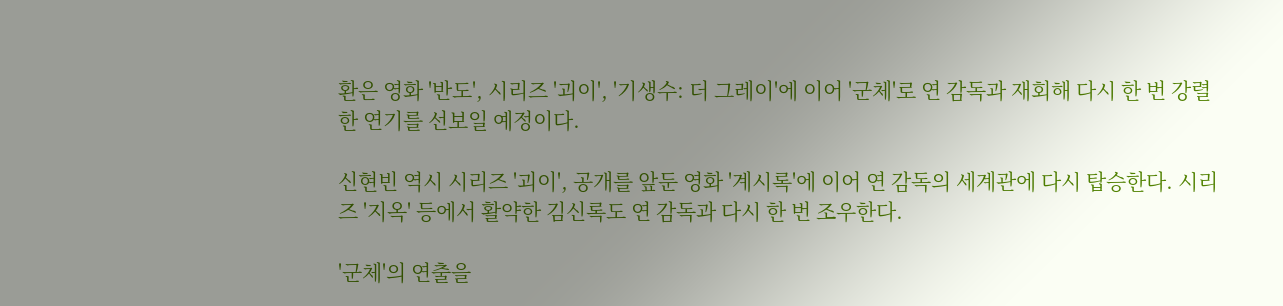환은 영화 '반도', 시리즈 '괴이', '기생수: 더 그레이'에 이어 '군체'로 연 감독과 재회해 다시 한 번 강렬한 연기를 선보일 예정이다.

신현빈 역시 시리즈 '괴이', 공개를 앞둔 영화 '계시록'에 이어 연 감독의 세계관에 다시 탑승한다. 시리즈 '지옥' 등에서 활약한 김신록도 연 감독과 다시 한 번 조우한다.

'군체'의 연출을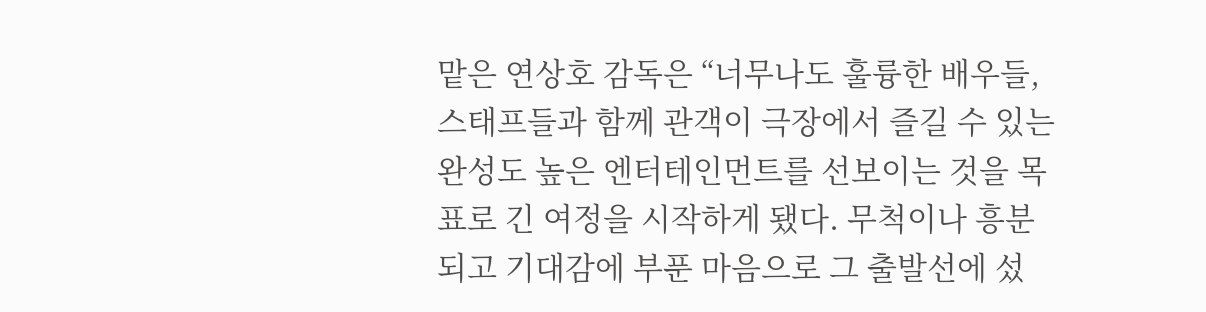맡은 연상호 감독은 “너무나도 훌륭한 배우들, 스태프들과 함께 관객이 극장에서 즐길 수 있는 완성도 높은 엔터테인먼트를 선보이는 것을 목표로 긴 여정을 시작하게 됐다. 무척이나 흥분되고 기대감에 부푼 마음으로 그 출발선에 섰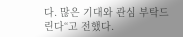다. 많은 기대와 관심 부탁드린다“고 전했다.